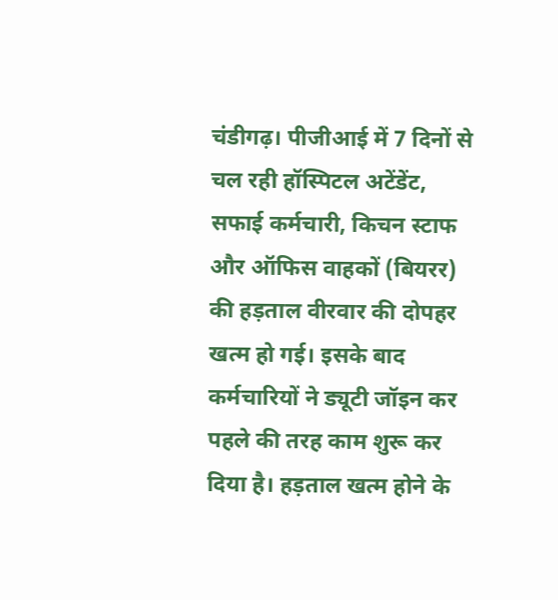चंडीगढ़। पीजीआई में 7 दिनों से चल रही हॉस्पिटल अटेंडेंट, सफाई कर्मचारी, किचन स्टाफ और ऑफिस वाहकों (बियरर) की हड़ताल वीरवार की दोपहर खत्म हो गई। इसके बाद कर्मचारियों ने ड्यूटी जॉइन कर पहले की तरह काम शुरू कर दिया है। हड़ताल खत्म होने के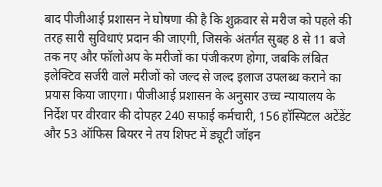बाद पीजीआई प्रशासन ने घोषणा की है कि शुक्रवार से मरीज को पहले की तरह सारी सुविधाएं प्रदान की जाएगी, जिसके अंतर्गत सुबह 8 से 11 बजे तक नए और फॉलोअप के मरीजों का पंजीकरण होगा, जबकि लंबित इलेक्टिव सर्जरी वाले मरीजों को जल्द से जल्द इलाज उपलब्ध कराने का प्रयास किया जाएगा। पीजीआई प्रशासन के अनुसार उच्च न्यायालय के निर्देश पर वीरवार की दोपहर 240 सफाई कर्मचारी, 156 हॉस्पिटल अटेंडेंट और 53 ऑफिस बियरर ने तय शिफ्ट में ड्यूटी जॉइन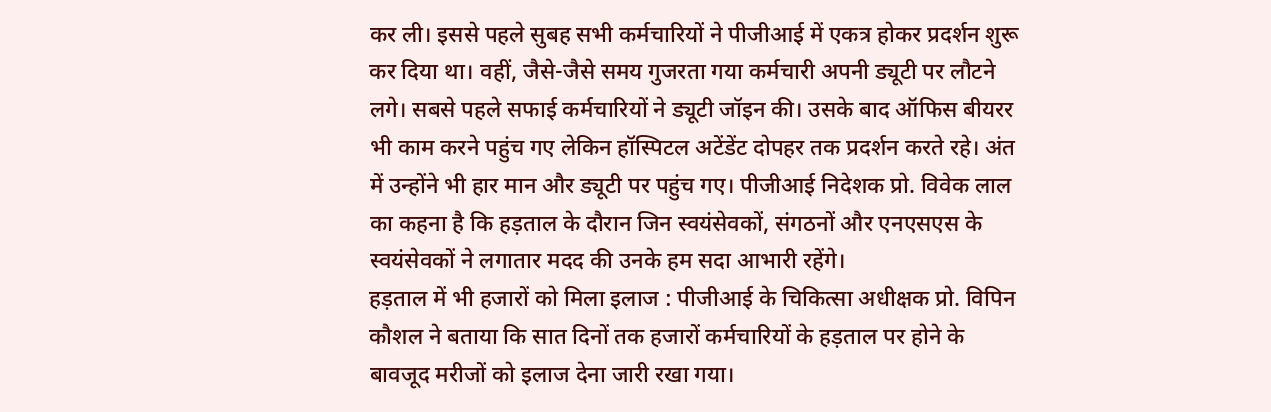कर ली। इससे पहले सुबह सभी कर्मचारियों ने पीजीआई में एकत्र होकर प्रदर्शन शुरू कर दिया था। वहीं, जैसे-जैसे समय गुजरता गया कर्मचारी अपनी ड्यूटी पर लौटने लगे। सबसे पहले सफाई कर्मचारियों ने ड्यूटी जॉइन की। उसके बाद ऑफिस बीयरर भी काम करने पहुंच गए लेकिन हॉस्पिटल अटेंडेंट दोपहर तक प्रदर्शन करते रहे। अंत में उन्होंने भी हार मान और ड्यूटी पर पहुंच गए। पीजीआई निदेशक प्रो. विवेक लाल का कहना है कि हड़ताल के दौरान जिन स्वयंसेवकों, संगठनों और एनएसएस के स्वयंसेवकों ने लगातार मदद की उनके हम सदा आभारी रहेंगे।
हड़ताल में भी हजारों को मिला इलाज : पीजीआई के चिकित्सा अधीक्षक प्रो. विपिन कौशल ने बताया कि सात दिनों तक हजारों कर्मचारियों के हड़ताल पर होने के बावजूद मरीजों को इलाज देना जारी रखा गया।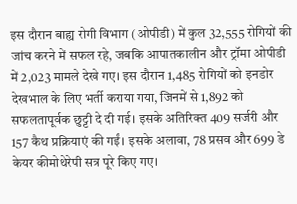इस दौरान बाह्य रोगी विभाग (ओपीडी) में कुल 32,555 रोगियों की जांच करने में सफल रहे, जबकि आपातकालीन और ट्रॉमा ओपीडी में 2,023 मामले देखे गए। इस दौरान 1,485 रोगियों को इनडोर देखभाल के लिए भर्ती कराया गया, जिनमें से 1,892 को सफलतापूर्वक छुट्टी दे दी गई। इसके अतिरिक्त 409 सर्जरी और 157 कैथ प्रक्रियाएं की गईं। इसके अलावा, 78 प्रसव और 699 डे केयर कीमोथेरेपी सत्र पूरे किए गए।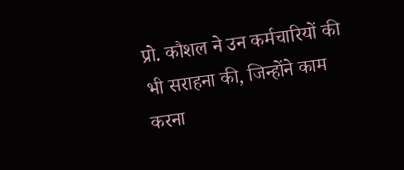प्रो. कौशल ने उन कर्मचारियों की भी सराहना की, जिन्होंने काम करना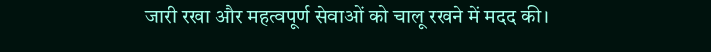जारी रखा और महत्वपूर्ण सेवाओं को चालू रखने में मदद की।